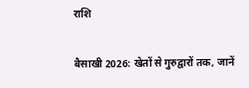राशि

बैसाखी 2026: खेतों से गुरुद्वारों तक, जानें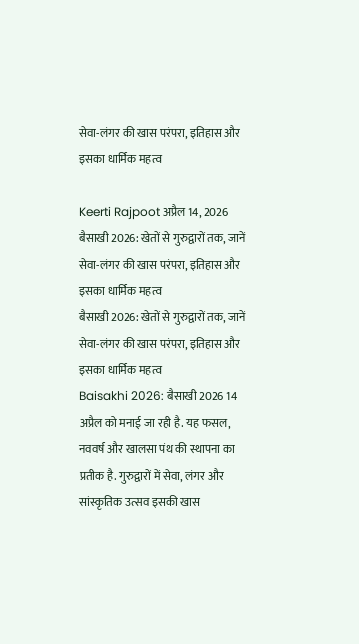सेवा-लंगर की खास परंपरा, इतिहास और इसका धार्मिक महत्व

Keerti Rajpoot अप्रैल 14, 2026
बैसाखी 2026: खेतों से गुरुद्वारों तक, जानें सेवा-लंगर की खास परंपरा, इतिहास और इसका धार्मिक महत्व
बैसाखी 2026: खेतों से गुरुद्वारों तक, जानें सेवा-लंगर की खास परंपरा, इतिहास और इसका धार्मिक महत्व
Baisakhi 2026: बैसाखी 2026 14 अप्रैल को मनाई जा रही है. यह फसल, नववर्ष और खालसा पंथ की स्थापना का प्रतीक है. गुरुद्वारों में सेवा, लंगर और सांस्कृतिक उत्सव इसकी खास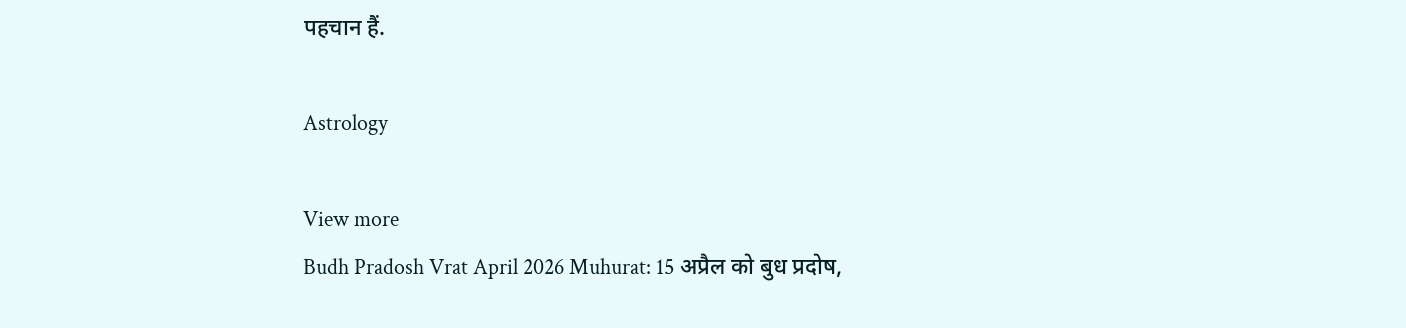पहचान हैं.

Astrology

View more
Budh Pradosh Vrat April 2026 Muhurat: 15 अप्रैल को बुध प्रदोष,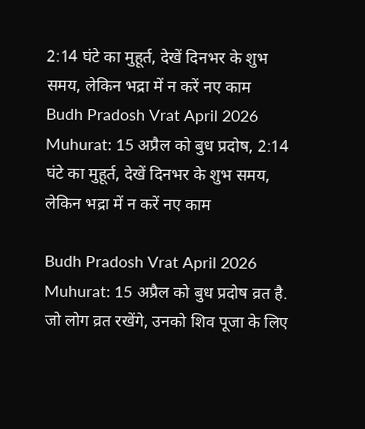2:14 घंटे का मुहूर्त, देखें दिनभर के शुभ समय, लेकिन भद्रा में न करें नए काम
Budh Pradosh Vrat April 2026 Muhurat: 15 अप्रैल को बुध प्रदोष, 2:14 घंटे का मुहूर्त, देखें दिनभर के शुभ समय, लेकिन भद्रा में न करें नए काम

Budh Pradosh Vrat April 2026 Muhurat: 15 अप्रैल को बुध प्रदोष व्रत है. जो लोग व्रत रखेंगे, उनको शिव पूजा के लिए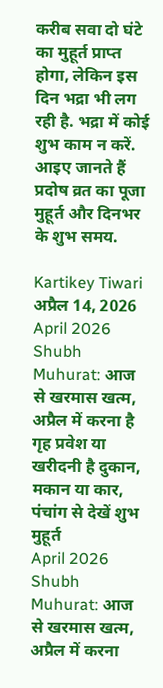करीब सवा दो घंटे का मुहूर्त प्राप्त होगा, लेकिन इस दिन भद्रा भी लग रही है. भद्रा में कोई शुभ काम न करें. आइए जानते हैं प्रदोष व्रत का पूजा मुहूर्त और दिनभर के शुभ समय.

Kartikey Tiwari अप्रैल 14, 2026
April 2026 Shubh Muhurat: आज से खरमास खत्म, अप्रैल में करना है गृह प्रवेश या खरीदनी है दुकान, मकान या कार, पंचांग से देखें शुभ मुहूर्त
April 2026 Shubh Muhurat: आज से खरमास खत्म, अप्रैल में करना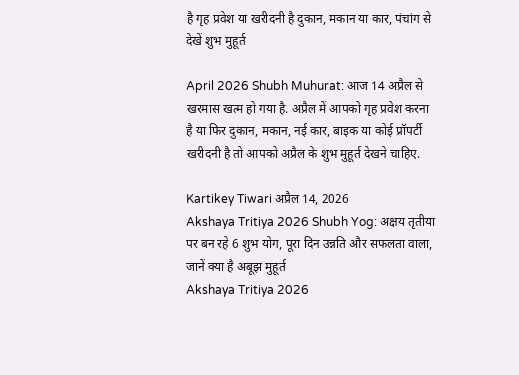है गृह प्रवेश या खरीदनी है दुकान, मकान या कार, पंचांग से देखें शुभ मुहूर्त

April 2026 Shubh Muhurat: आज 14 अप्रैल से खरमास खत्म हो गया है. अप्रैल में आपको गृह प्रवेश करना है या फिर दुकान, मकान, नई कार, बाइक या कोई प्रॉपर्टी खरीदनी है तो आपको अप्रैल के शुभ मुहूर्त देखने चाहिए.

Kartikey Tiwari अप्रैल 14, 2026
Akshaya Tritiya 2026 Shubh Yog: अक्षय तृतीया पर बन रहे 6 शुभ योग, पूरा दिन उन्नति और सफलता वाला, जानें क्या है अबूझ मुहूर्त
Akshaya Tritiya 2026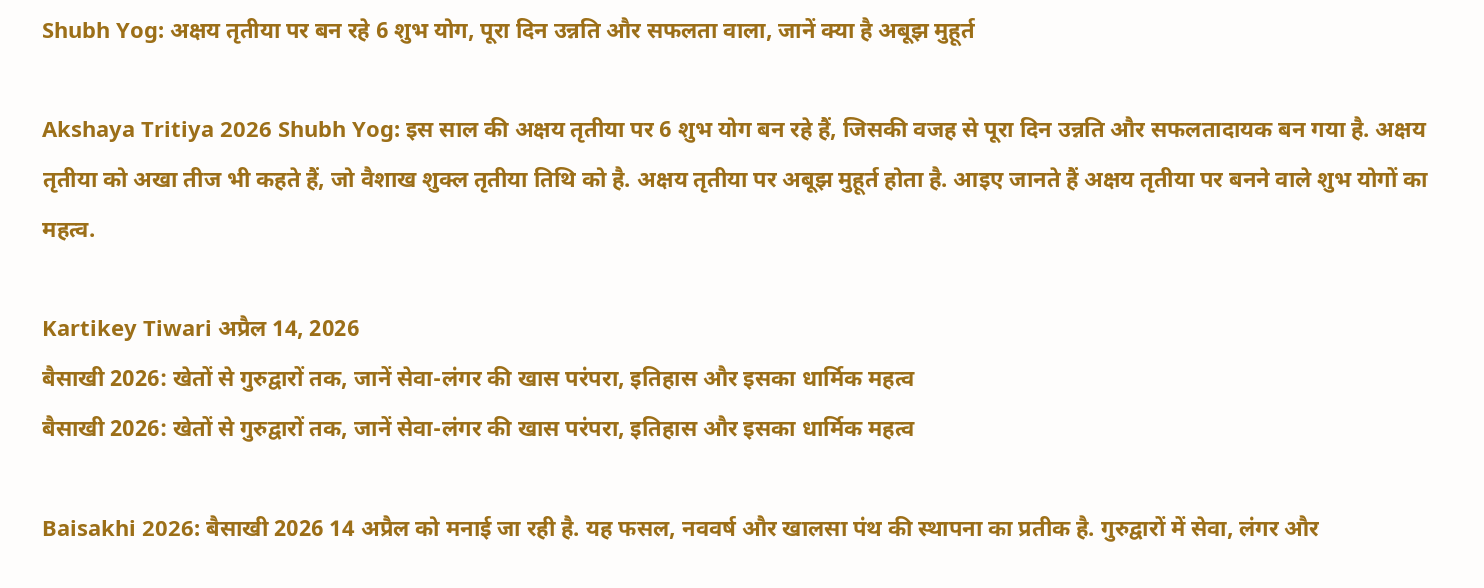Shubh Yog: अक्षय तृतीया पर बन रहे 6 शुभ योग, पूरा दिन उन्नति और सफलता वाला, जानें क्या है अबूझ मुहूर्त

Akshaya Tritiya 2026 Shubh Yog: इस साल की अक्षय तृतीया पर 6 शुभ योग बन रहे हैं, जिसकी वजह से पूरा दिन उन्नति और सफलतादायक बन गया है. अक्षय तृतीया को अखा तीज भी कहते हैं, जो वैशाख शुक्ल तृतीया तिथि को है. अक्षय तृतीया पर अबूझ मुहूर्त होता है. आइए जानते हैं अक्षय तृतीया पर बनने वाले शुभ योगों का महत्व.

Kartikey Tiwari अप्रैल 14, 2026
बैसाखी 2026: खेतों से गुरुद्वारों तक, जानें सेवा-लंगर की खास परंपरा, इतिहास और इसका धार्मिक महत्व
बैसाखी 2026: खेतों से गुरुद्वारों तक, जानें सेवा-लंगर की खास परंपरा, इतिहास और इसका धार्मिक महत्व

Baisakhi 2026: बैसाखी 2026 14 अप्रैल को मनाई जा रही है. यह फसल, नववर्ष और खालसा पंथ की स्थापना का प्रतीक है. गुरुद्वारों में सेवा, लंगर और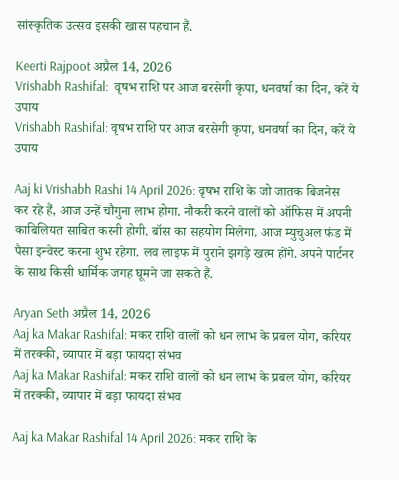सांस्कृतिक उत्सव इसकी खास पहचान हैं.

Keerti Rajpoot अप्रैल 14, 2026
Vrishabh Rashifal:  वृषभ राशि पर आज बरसेगी कृपा, धनवर्षा का दिन, करें ये उपाय
Vrishabh Rashifal: वृषभ राशि पर आज बरसेगी कृपा, धनवर्षा का दिन, करें ये उपाय

Aaj ki Vrishabh Rashi 14 April 2026: वृषभ राशि के जो जातक बिजनेस कर रहे हैं, आज उन्हें चौगुना लाभ होगा. नौकरी करने वालों को ऑफिस में अपनी काबिलियत साबित करनी होगी. बॉस का सहयोग मिलेगा. आज म्युचुअल फंड में पैसा इन्वेस्ट करना शुभ रहेगा. लव लाइफ में पुराने झगड़े खत्म होंगे. अपने पार्टनर के साथ किसी धार्मिक जगह घूमने जा सकते हैं.

Aryan Seth अप्रैल 14, 2026
Aaj ka Makar Rashifal: मकर राशि वालों को धन लाभ के प्रबल योग, करियर में तरक्की, व्यापार में बड़ा फायदा संभव
Aaj ka Makar Rashifal: मकर राशि वालों को धन लाभ के प्रबल योग, करियर में तरक्की, व्यापार में बड़ा फायदा संभव

Aaj ka Makar Rashifal 14 April 2026: मकर राशि के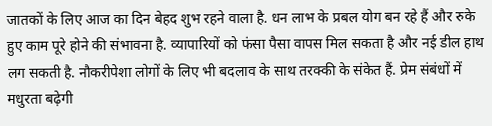जातकों के लिए आज का दिन बेहद शुभ रहने वाला है. धन लाभ के प्रबल योग बन रहे हैं और रुके हुए काम पूरे होने की संभावना है. व्यापारियों को फंसा पैसा वापस मिल सकता है और नई डील हाथ लग सकती है. नौकरीपेशा लोगों के लिए भी बदलाव के साथ तरक्की के संकेत हैं. प्रेम संबंधों में मधुरता बढ़ेगी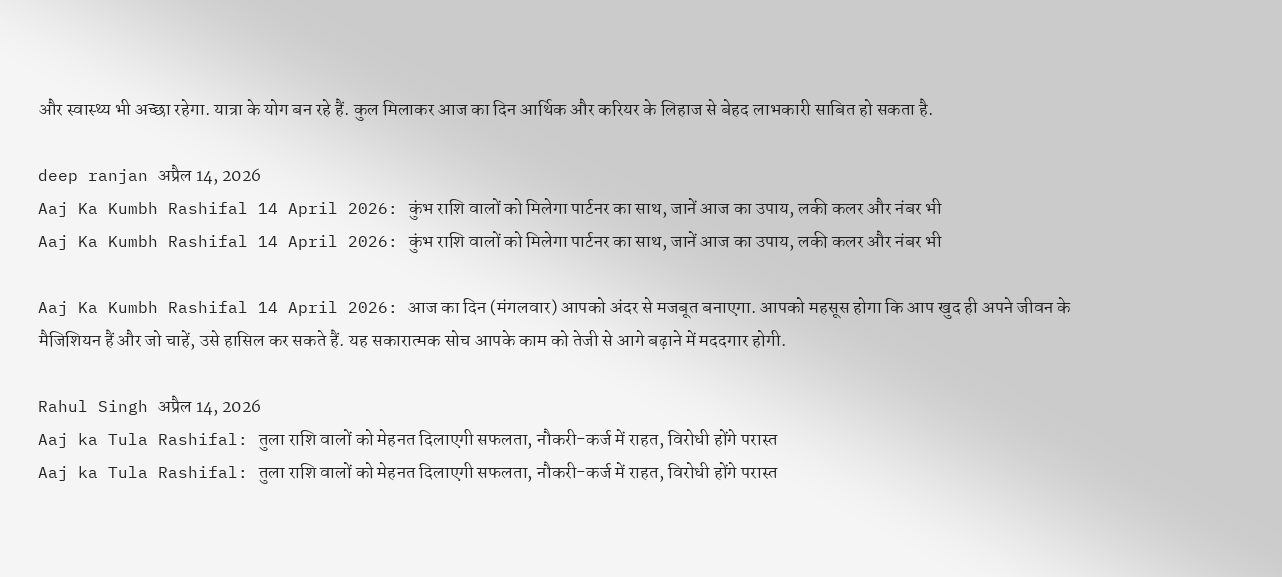और स्वास्थ्य भी अच्छा रहेगा. यात्रा के योग बन रहे हैं. कुल मिलाकर आज का दिन आर्थिक और करियर के लिहाज से बेहद लाभकारी साबित हो सकता है.

deep ranjan अप्रैल 14, 2026
Aaj Ka Kumbh Rashifal 14 April 2026: कुंभ राशि वालों को मिलेगा पार्टनर का साथ, जानें आज का उपाय, लकी कलर और नंबर भी
Aaj Ka Kumbh Rashifal 14 April 2026: कुंभ राशि वालों को मिलेगा पार्टनर का साथ, जानें आज का उपाय, लकी कलर और नंबर भी

Aaj Ka Kumbh Rashifal 14 April 2026: आज का दिन (मंगलवार) आपको अंदर से मजबूत बनाएगा. आपको महसूस होगा कि आप खुद ही अपने जीवन के मैजिशियन हैं और जो चाहें, उसे हासिल कर सकते हैं. यह सकारात्मक सोच आपके काम को तेजी से आगे बढ़ाने में मददगार होगी.

Rahul Singh अप्रैल 14, 2026
Aaj ka Tula Rashifal: तुला राशि वालों को मेहनत दिलाएगी सफलता, नौकरी-कर्ज में राहत, विरोधी होंगे परास्त
Aaj ka Tula Rashifal: तुला राशि वालों को मेहनत दिलाएगी सफलता, नौकरी-कर्ज में राहत, विरोधी होंगे परास्त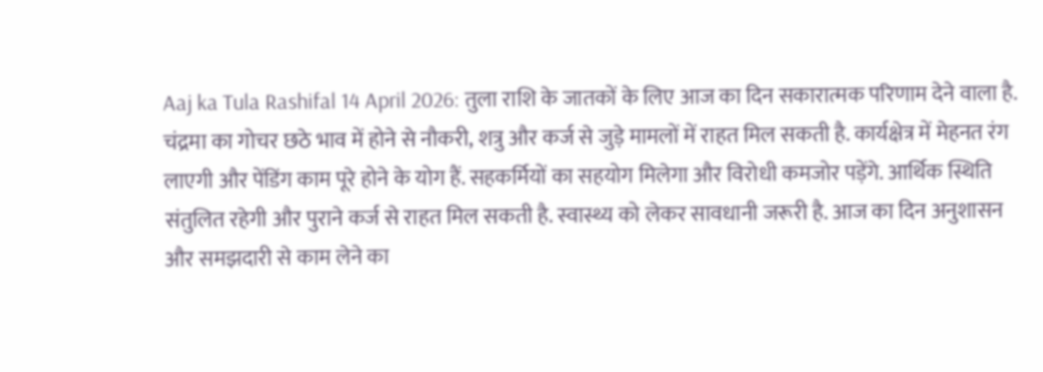Aaj ka Tula Rashifal 14 April 2026: तुला राशि के जातकों के लिए आज का दिन सकारात्मक परिणाम देने वाला है. चंद्रमा का गोचर छठे भाव में होने से नौकरी, शत्रु और कर्ज से जुड़े मामलों में राहत मिल सकती है. कार्यक्षेत्र में मेहनत रंग लाएगी और पेंडिंग काम पूरे होने के योग हैं. सहकर्मियों का सहयोग मिलेगा और विरोधी कमजोर पड़ेंगे. आर्थिक स्थिति संतुलित रहेगी और पुराने कर्ज से राहत मिल सकती है. स्वास्थ्य को लेकर सावधानी जरूरी है. आज का दिन अनुशासन और समझदारी से काम लेने का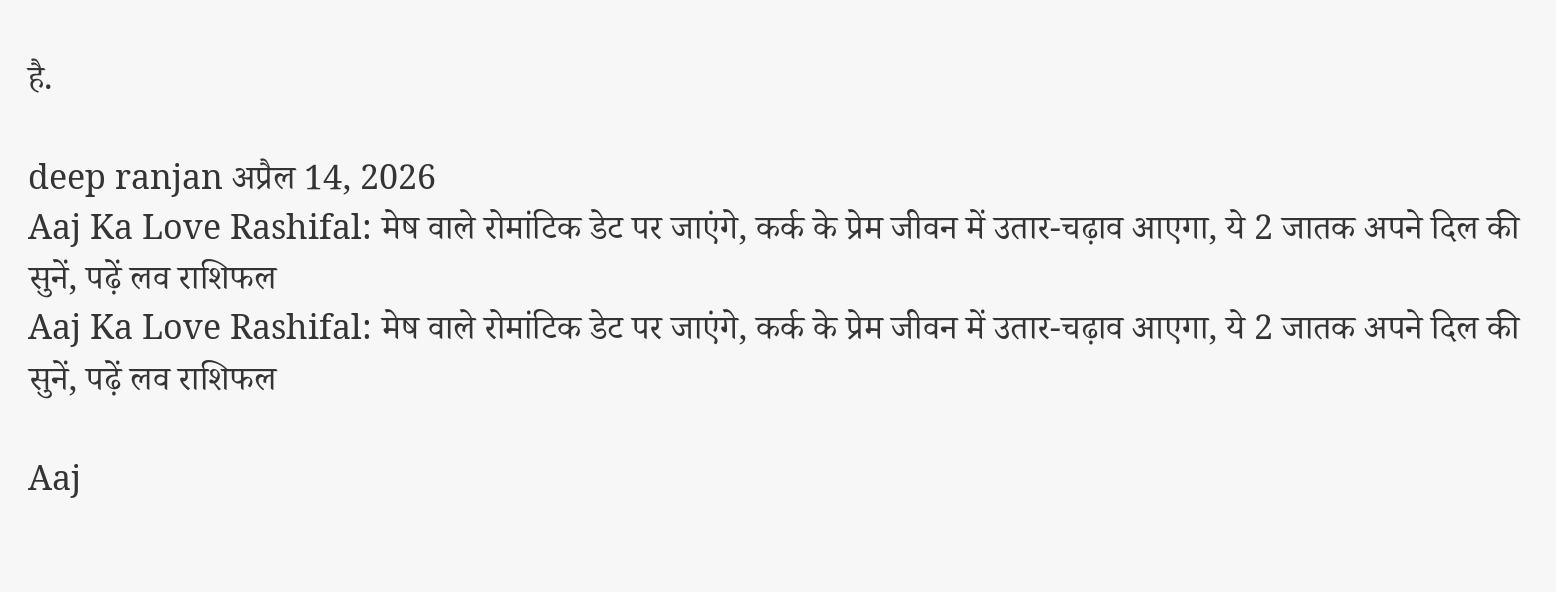है.

deep ranjan अप्रैल 14, 2026
Aaj Ka Love Rashifal: मेष वाले रोमांटिक डेट पर जाएंगे, कर्क के प्रेम जीवन में उतार-चढ़ाव आएगा, ये 2 जातक अपने दिल की सुनें, पढ़ें लव राशिफल
Aaj Ka Love Rashifal: मेष वाले रोमांटिक डेट पर जाएंगे, कर्क के प्रेम जीवन में उतार-चढ़ाव आएगा, ये 2 जातक अपने दिल की सुनें, पढ़ें लव राशिफल

Aaj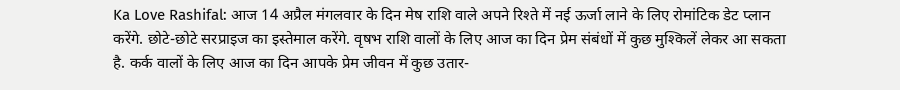Ka Love Rashifal: आज 14 अप्रैल मंगलवार के दिन मेष राशि वाले अपने रिश्ते में नई ऊर्जा लाने के लिए रोमांटिक डेट प्लान करेंगे. छोटे-छोटे सरप्राइज का इस्तेमाल करेंगे. वृषभ राशि वालों के लिए आज का दिन प्रेम संबंधों में कुछ मुश्किलें लेकर आ सकता है. कर्क वालों के लिए आज का दिन आपके प्रेम जीवन में कुछ उतार-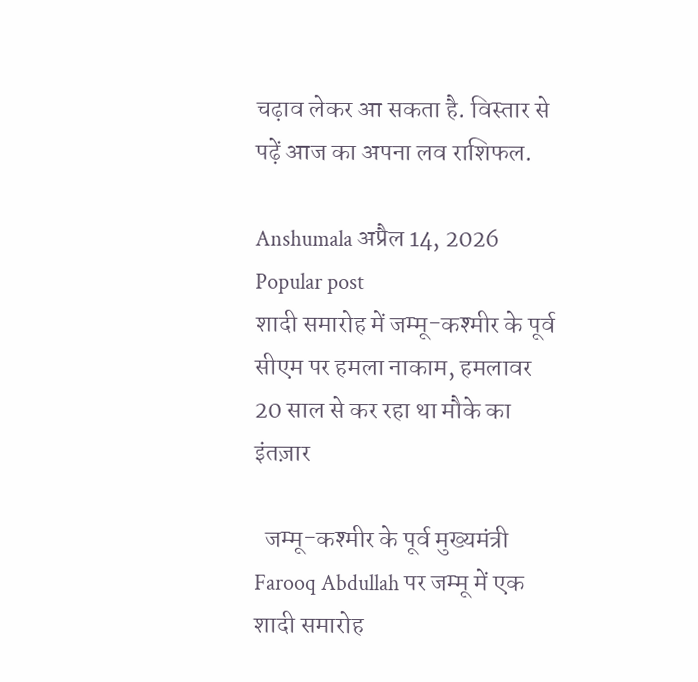चढ़ाव लेकर आ सकता है. विस्तार से पढ़ें आज का अपना लव राशिफल.

Anshumala अप्रैल 14, 2026
Popular post
शादी समारोह में जम्मू-कश्मीर के पूर्व सीएम पर हमला नाकाम, हमलावर 20 साल से कर रहा था मौके का इंतज़ार

  जम्मू-कश्मीर के पूर्व मुख्यमंत्री Farooq Abdullah पर जम्मू में एक शादी समारोह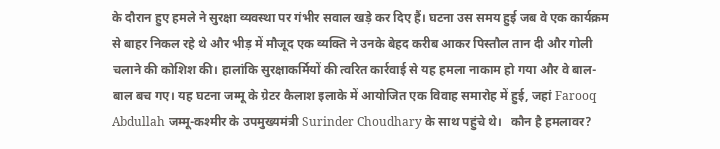के दौरान हुए हमले ने सुरक्षा व्यवस्था पर गंभीर सवाल खड़े कर दिए हैं। घटना उस समय हुई जब वे एक कार्यक्रम से बाहर निकल रहे थे और भीड़ में मौजूद एक व्यक्ति ने उनके बेहद करीब आकर पिस्तौल तान दी और गोली चलाने की कोशिश की। हालांकि सुरक्षाकर्मियों की त्वरित कार्रवाई से यह हमला नाकाम हो गया और वे बाल-बाल बच गए। यह घटना जम्मू के ग्रेटर कैलाश इलाके में आयोजित एक विवाह समारोह में हुई, जहां Farooq Abdullah जम्मू-कश्मीर के उपमुख्यमंत्री Surinder Choudhary के साथ पहुंचे थे।   कौन है हमलावर?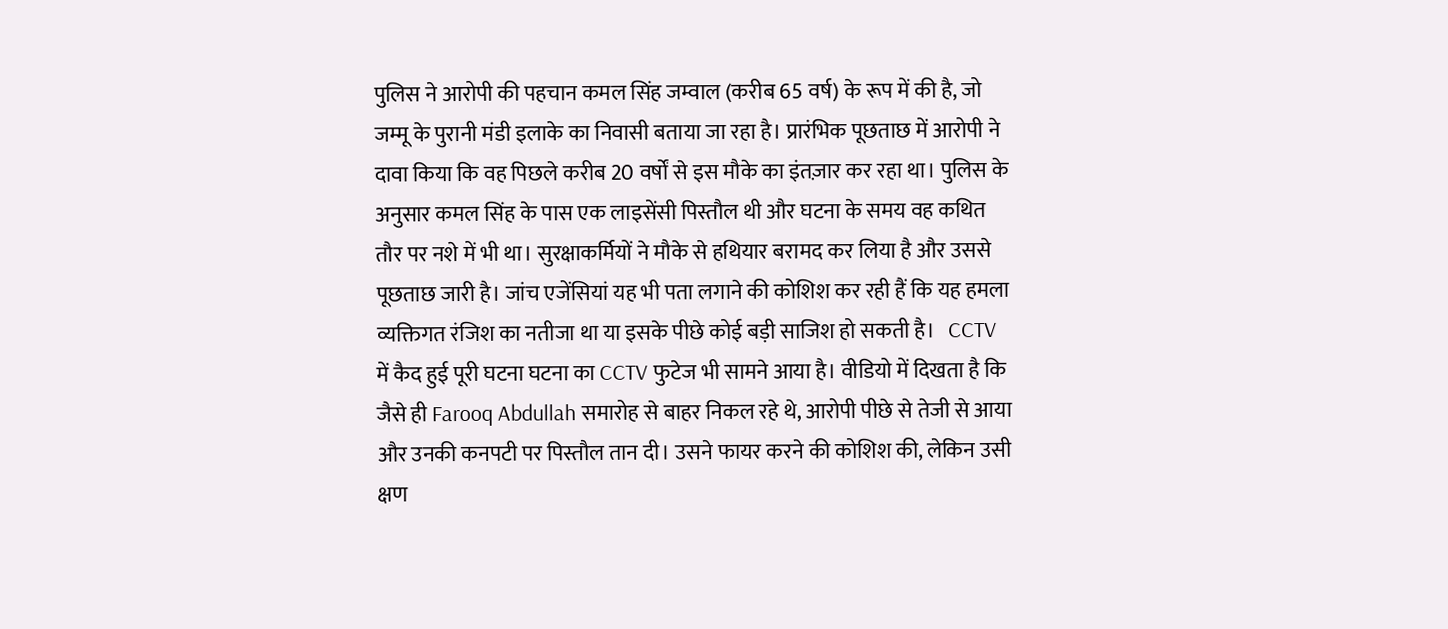पुलिस ने आरोपी की पहचान कमल सिंह जम्वाल (करीब 65 वर्ष) के रूप में की है, जो जम्मू के पुरानी मंडी इलाके का निवासी बताया जा रहा है। प्रारंभिक पूछताछ में आरोपी ने दावा किया कि वह पिछले करीब 20 वर्षों से इस मौके का इंतज़ार कर रहा था। पुलिस के अनुसार कमल सिंह के पास एक लाइसेंसी पिस्तौल थी और घटना के समय वह कथित तौर पर नशे में भी था। सुरक्षाकर्मियों ने मौके से हथियार बरामद कर लिया है और उससे पूछताछ जारी है। जांच एजेंसियां यह भी पता लगाने की कोशिश कर रही हैं कि यह हमला व्यक्तिगत रंजिश का नतीजा था या इसके पीछे कोई बड़ी साजिश हो सकती है।   CCTV में कैद हुई पूरी घटना घटना का CCTV फुटेज भी सामने आया है। वीडियो में दिखता है कि जैसे ही Farooq Abdullah समारोह से बाहर निकल रहे थे, आरोपी पीछे से तेजी से आया और उनकी कनपटी पर पिस्तौल तान दी। उसने फायर करने की कोशिश की, लेकिन उसी क्षण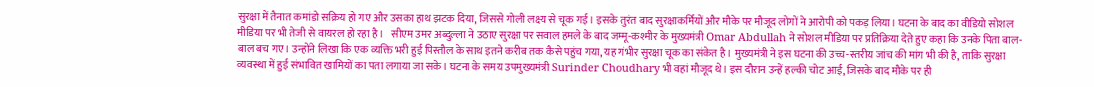सुरक्षा में तैनात कमांडो सक्रिय हो गए और उसका हाथ झटक दिया, जिससे गोली लक्ष्य से चूक गई। इसके तुरंत बाद सुरक्षाकर्मियों और मौके पर मौजूद लोगों ने आरोपी को पकड़ लिया। घटना के बाद का वीडियो सोशल मीडिया पर भी तेजी से वायरल हो रहा है।   सीएम उमर अब्दुल्ला ने उठाए सुरक्षा पर सवाल हमले के बाद जम्मू-कश्मीर के मुख्यमंत्री Omar Abdullah ने सोशल मीडिया पर प्रतिक्रिया देते हुए कहा कि उनके पिता बाल-बाल बच गए। उन्होंने लिखा कि एक व्यक्ति भरी हुई पिस्तौल के साथ इतने करीब तक कैसे पहुंच गया, यह गंभीर सुरक्षा चूक का संकेत है। मुख्यमंत्री ने इस घटना की उच्च-स्तरीय जांच की मांग भी की है, ताकि सुरक्षा व्यवस्था में हुई संभावित खामियों का पता लगाया जा सके। घटना के समय उपमुख्यमंत्री Surinder Choudhary भी वहां मौजूद थे। इस दौरान उन्हें हल्की चोट आई, जिसके बाद मौके पर ही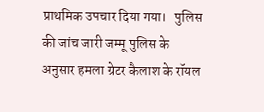प्राथमिक उपचार दिया गया।   पुलिस की जांच जारी जम्मू पुलिस के अनुसार हमला ग्रेटर कैलाश के रॉयल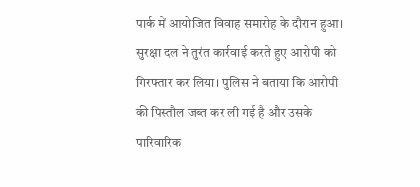पार्क में आयोजित विवाह समारोह के दौरान हुआ। सुरक्षा दल ने तुरंत कार्रवाई करते हुए आरोपी को गिरफ्तार कर लिया। पुलिस ने बताया कि आरोपी की पिस्तौल जब्त कर ली गई है और उसके पारिवारिक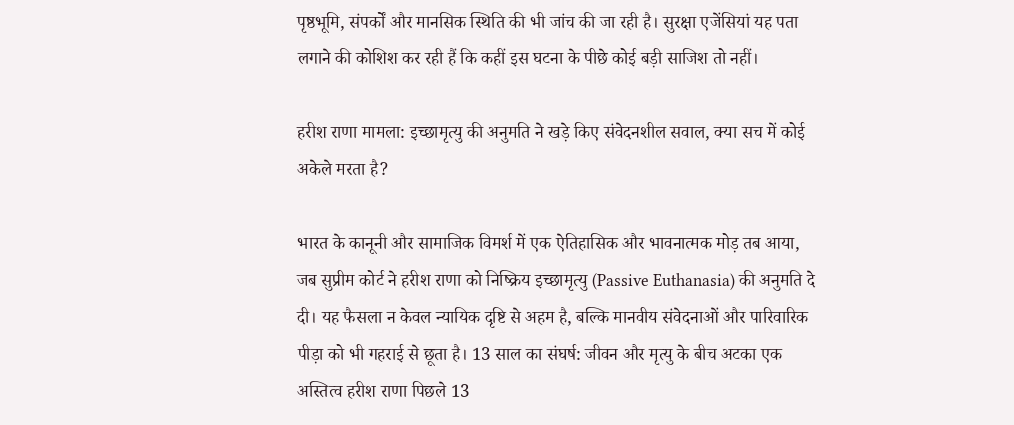पृष्ठभूमि, संपर्कों और मानसिक स्थिति की भी जांच की जा रही है। सुरक्षा एजेंसियां यह पता लगाने की कोशिश कर रही हैं कि कहीं इस घटना के पीछे कोई बड़ी साजिश तो नहीं।

हरीश राणा मामला: इच्छामृत्यु की अनुमति ने खड़े किए संवेदनशील सवाल, क्या सच में कोई अकेले मरता है?

भारत के कानूनी और सामाजिक विमर्श में एक ऐतिहासिक और भावनात्मक मोड़ तब आया, जब सुप्रीम कोर्ट ने हरीश राणा को निष्क्रिय इच्छामृत्यु (Passive Euthanasia) की अनुमति दे दी। यह फैसला न केवल न्यायिक दृष्टि से अहम है, बल्कि मानवीय संवेदनाओं और पारिवारिक पीड़ा को भी गहराई से छूता है। 13 साल का संघर्ष: जीवन और मृत्यु के बीच अटका एक अस्तित्व हरीश राणा पिछले 13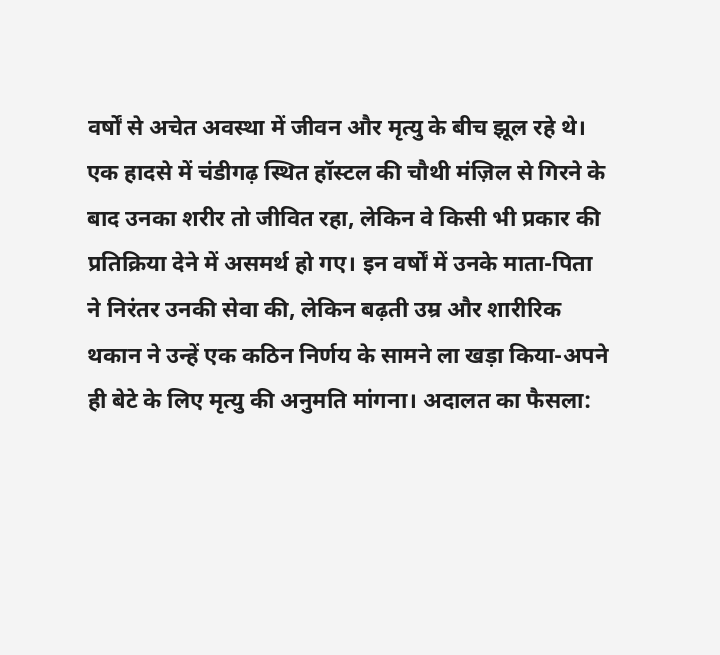वर्षों से अचेत अवस्था में जीवन और मृत्यु के बीच झूल रहे थे। एक हादसे में चंडीगढ़ स्थित हॉस्टल की चौथी मंज़िल से गिरने के बाद उनका शरीर तो जीवित रहा, लेकिन वे किसी भी प्रकार की प्रतिक्रिया देने में असमर्थ हो गए। इन वर्षों में उनके माता-पिता ने निरंतर उनकी सेवा की, लेकिन बढ़ती उम्र और शारीरिक थकान ने उन्हें एक कठिन निर्णय के सामने ला खड़ा किया-अपने ही बेटे के लिए मृत्यु की अनुमति मांगना। अदालत का फैसला: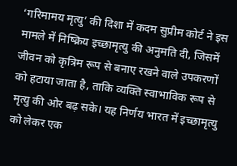‘गरिमामय मृत्यु’ की दिशा में कदम सुप्रीम कोर्ट ने इस मामले में निष्क्रिय इच्छामृत्यु की अनुमति दी, जिसमें जीवन को कृत्रिम रूप से बनाए रखने वाले उपकरणों को हटाया जाता है, ताकि व्यक्ति स्वाभाविक रूप से मृत्यु की ओर बढ़ सके। यह निर्णय भारत में इच्छामृत्यु को लेकर एक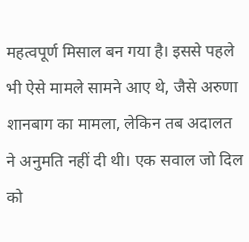महत्वपूर्ण मिसाल बन गया है। इससे पहले भी ऐसे मामले सामने आए थे, जैसे अरुणा शानबाग का मामला, लेकिन तब अदालत ने अनुमति नहीं दी थी। एक सवाल जो दिल को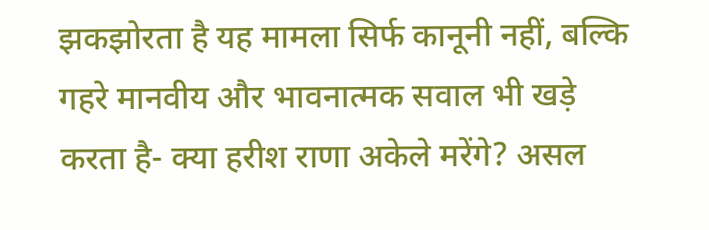झकझोरता है यह मामला सिर्फ कानूनी नहीं, बल्कि गहरे मानवीय और भावनात्मक सवाल भी खड़े करता है- क्या हरीश राणा अकेले मरेंगे? असल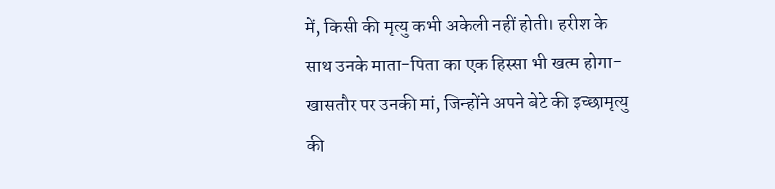में, किसी की मृत्यु कभी अकेली नहीं होती। हरीश के साथ उनके माता-पिता का एक हिस्सा भी खत्म होगा-खासतौर पर उनकी मां, जिन्होंने अपने बेटे की इच्छामृत्यु की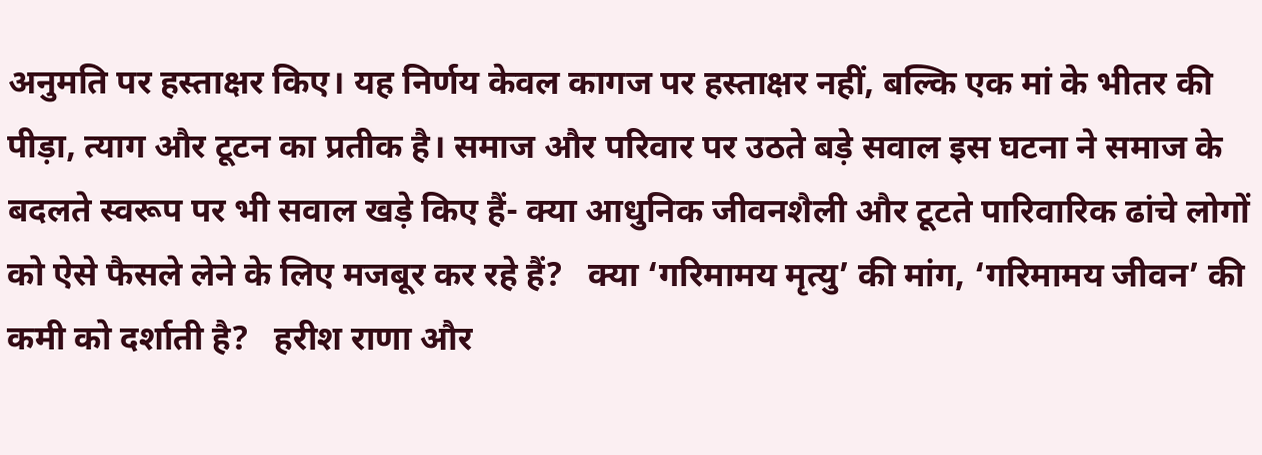अनुमति पर हस्ताक्षर किए। यह निर्णय केवल कागज पर हस्ताक्षर नहीं, बल्कि एक मां के भीतर की पीड़ा, त्याग और टूटन का प्रतीक है। समाज और परिवार पर उठते बड़े सवाल इस घटना ने समाज के बदलते स्वरूप पर भी सवाल खड़े किए हैं- क्या आधुनिक जीवनशैली और टूटते पारिवारिक ढांचे लोगों को ऐसे फैसले लेने के लिए मजबूर कर रहे हैं?   क्या ‘गरिमामय मृत्यु’ की मांग, ‘गरिमामय जीवन’ की कमी को दर्शाती है?   हरीश राणा और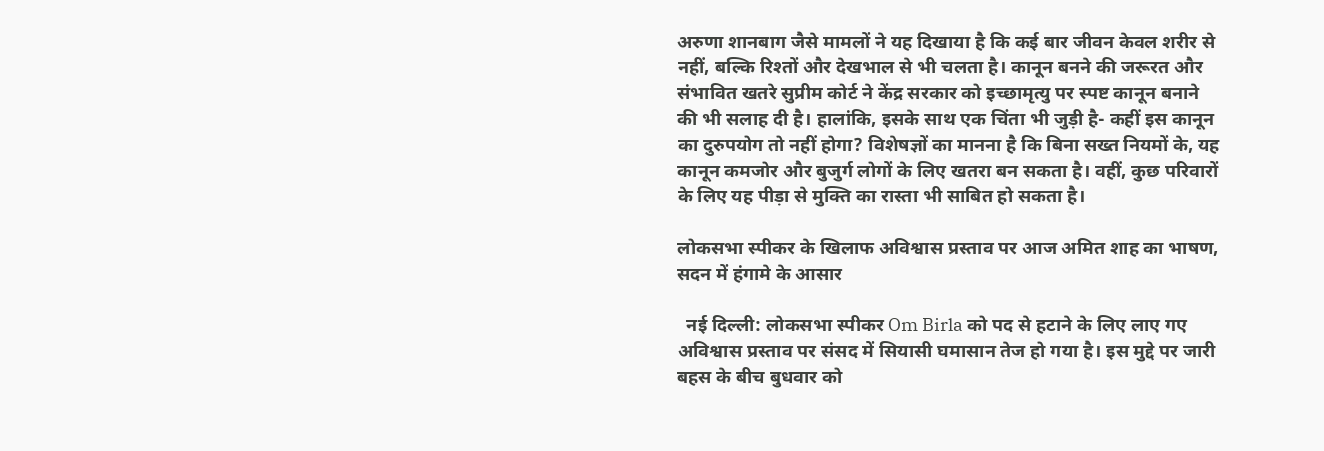अरुणा शानबाग जैसे मामलों ने यह दिखाया है कि कई बार जीवन केवल शरीर से नहीं, बल्कि रिश्तों और देखभाल से भी चलता है। कानून बनने की जरूरत और संभावित खतरे सुप्रीम कोर्ट ने केंद्र सरकार को इच्छामृत्यु पर स्पष्ट कानून बनाने की भी सलाह दी है। हालांकि, इसके साथ एक चिंता भी जुड़ी है- कहीं इस कानून का दुरुपयोग तो नहीं होगा? विशेषज्ञों का मानना है कि बिना सख्त नियमों के, यह कानून कमजोर और बुजुर्ग लोगों के लिए खतरा बन सकता है। वहीं, कुछ परिवारों के लिए यह पीड़ा से मुक्ति का रास्ता भी साबित हो सकता है।

लोकसभा स्पीकर के खिलाफ अविश्वास प्रस्ताव पर आज अमित शाह का भाषण, सदन में हंगामे के आसार

  नई दिल्ली: लोकसभा स्पीकर Om Birla को पद से हटाने के लिए लाए गए अविश्वास प्रस्ताव पर संसद में सियासी घमासान तेज हो गया है। इस मुद्दे पर जारी बहस के बीच बुधवार को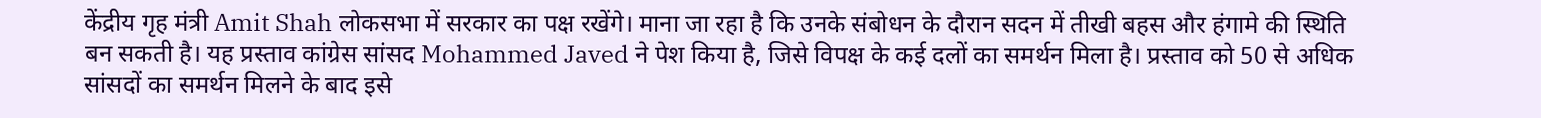केंद्रीय गृह मंत्री Amit Shah लोकसभा में सरकार का पक्ष रखेंगे। माना जा रहा है कि उनके संबोधन के दौरान सदन में तीखी बहस और हंगामे की स्थिति बन सकती है। यह प्रस्ताव कांग्रेस सांसद Mohammed Javed ने पेश किया है, जिसे विपक्ष के कई दलों का समर्थन मिला है। प्रस्ताव को 50 से अधिक सांसदों का समर्थन मिलने के बाद इसे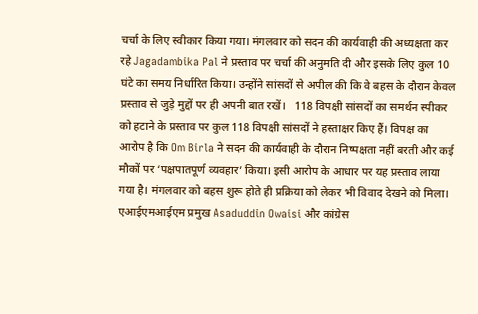चर्चा के लिए स्वीकार किया गया। मंगलवार को सदन की कार्यवाही की अध्यक्षता कर रहे Jagadambika Pal ने प्रस्ताव पर चर्चा की अनुमति दी और इसके लिए कुल 10 घंटे का समय निर्धारित किया। उन्होंने सांसदों से अपील की कि वे बहस के दौरान केवल प्रस्ताव से जुड़े मुद्दों पर ही अपनी बात रखें।   118 विपक्षी सांसदों का समर्थन स्पीकर को हटाने के प्रस्ताव पर कुल 118 विपक्षी सांसदों ने हस्ताक्षर किए हैं। विपक्ष का आरोप है कि Om Birla ने सदन की कार्यवाही के दौरान निष्पक्षता नहीं बरती और कई मौकों पर ‘पक्षपातपूर्ण व्यवहार’ किया। इसी आरोप के आधार पर यह प्रस्ताव लाया गया है। मंगलवार को बहस शुरू होते ही प्रक्रिया को लेकर भी विवाद देखने को मिला। एआईएमआईएम प्रमुख Asaduddin Owaisi और कांग्रेस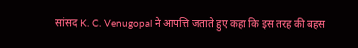सांसद K. C. Venugopal ने आपत्ति जताते हुए कहा कि इस तरह की बहस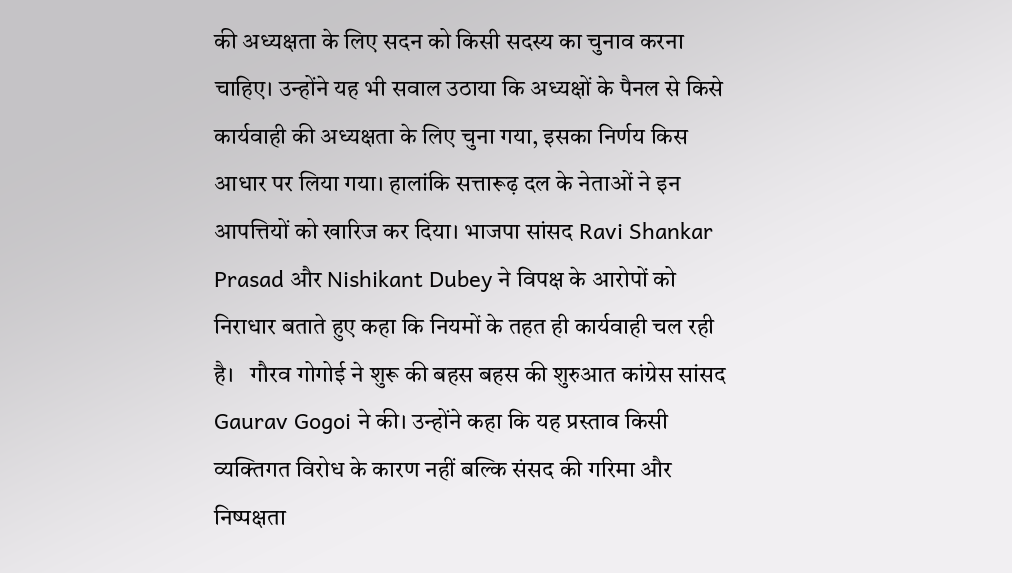की अध्यक्षता के लिए सदन को किसी सदस्य का चुनाव करना चाहिए। उन्होंने यह भी सवाल उठाया कि अध्यक्षों के पैनल से किसे कार्यवाही की अध्यक्षता के लिए चुना गया, इसका निर्णय किस आधार पर लिया गया। हालांकि सत्तारूढ़ दल के नेताओं ने इन आपत्तियों को खारिज कर दिया। भाजपा सांसद Ravi Shankar Prasad और Nishikant Dubey ने विपक्ष के आरोपों को निराधार बताते हुए कहा कि नियमों के तहत ही कार्यवाही चल रही है।   गौरव गोगोई ने शुरू की बहस बहस की शुरुआत कांग्रेस सांसद Gaurav Gogoi ने की। उन्होंने कहा कि यह प्रस्ताव किसी व्यक्तिगत विरोध के कारण नहीं बल्कि संसद की गरिमा और निष्पक्षता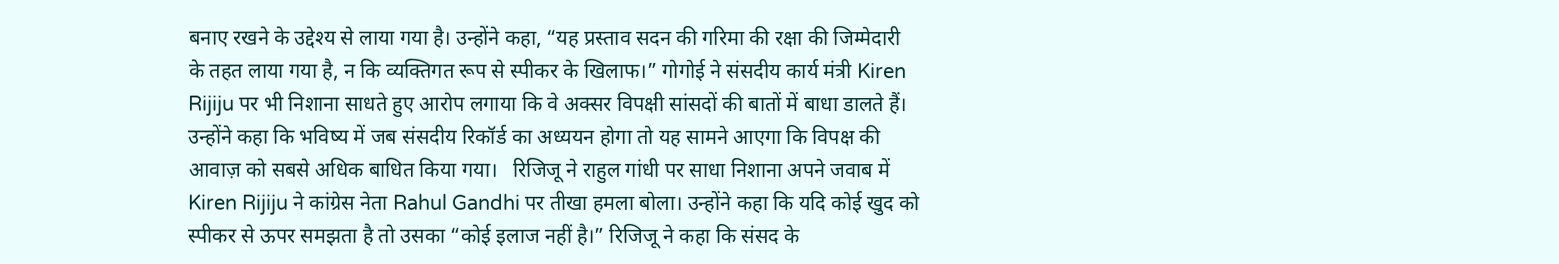बनाए रखने के उद्देश्य से लाया गया है। उन्होंने कहा, “यह प्रस्ताव सदन की गरिमा की रक्षा की जिम्मेदारी के तहत लाया गया है, न कि व्यक्तिगत रूप से स्पीकर के खिलाफ।” गोगोई ने संसदीय कार्य मंत्री Kiren Rijiju पर भी निशाना साधते हुए आरोप लगाया कि वे अक्सर विपक्षी सांसदों की बातों में बाधा डालते हैं। उन्होंने कहा कि भविष्य में जब संसदीय रिकॉर्ड का अध्ययन होगा तो यह सामने आएगा कि विपक्ष की आवाज़ को सबसे अधिक बाधित किया गया।   रिजिजू ने राहुल गांधी पर साधा निशाना अपने जवाब में Kiren Rijiju ने कांग्रेस नेता Rahul Gandhi पर तीखा हमला बोला। उन्होंने कहा कि यदि कोई खुद को स्पीकर से ऊपर समझता है तो उसका “कोई इलाज नहीं है।” रिजिजू ने कहा कि संसद के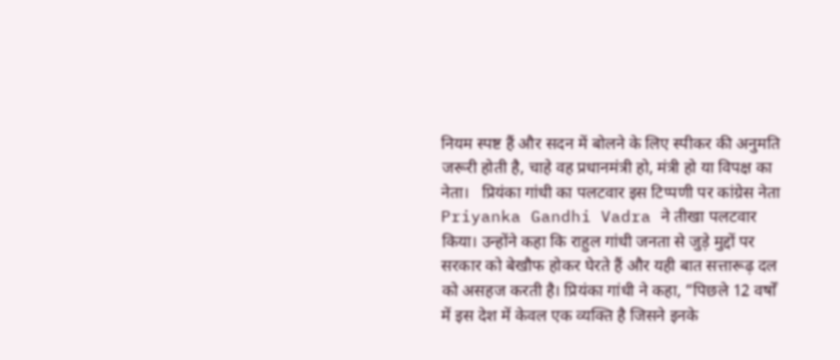नियम स्पष्ट हैं और सदन में बोलने के लिए स्पीकर की अनुमति जरूरी होती है, चाहे वह प्रधानमंत्री हो, मंत्री हो या विपक्ष का नेता।   प्रियंका गांधी का पलटवार इस टिप्पणी पर कांग्रेस नेता Priyanka Gandhi Vadra ने तीखा पलटवार किया। उन्होंने कहा कि राहुल गांधी जनता से जुड़े मुद्दों पर सरकार को बेखौफ होकर घेरते हैं और यही बात सत्तारूढ़ दल को असहज करती है। प्रियंका गांधी ने कहा, “पिछले 12 वर्षों में इस देश में केवल एक व्यक्ति है जिसने इनके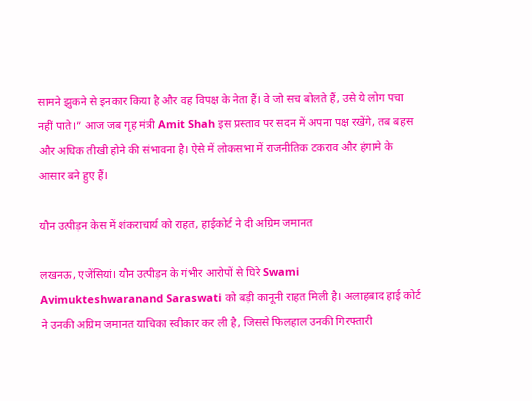सामने झुकने से इनकार किया है और वह विपक्ष के नेता हैं। वे जो सच बोलते हैं, उसे ये लोग पचा नहीं पाते।” आज जब गृह मंत्री Amit Shah इस प्रस्ताव पर सदन में अपना पक्ष रखेंगे, तब बहस और अधिक तीखी होने की संभावना है। ऐसे में लोकसभा में राजनीतिक टकराव और हंगामे के आसार बने हुए हैं।

यौन उत्पीड़न केस में शंकराचार्य को राहत, हाईकोर्ट ने दी अग्रिम जमानत

लखनऊ, एजेंसियां। यौन उत्पीड़न के गंभीर आरोपों से घिरे Swami Avimukteshwaranand Saraswati को बड़ी कानूनी राहत मिली है। अलाहबाद हाई कोर्ट  ने उनकी अग्रिम जमानत याचिका स्वीकार कर ली है, जिससे फिलहाल उनकी गिरफ्तारी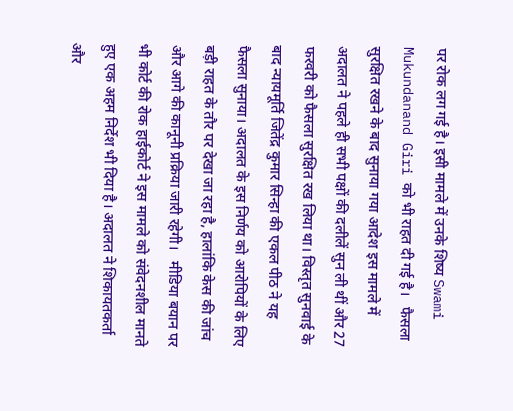पर रोक लग गई है। इसी मामले में उनके शिष्य Swami Mukundanand Giri को भी राहत दी गई है।   फैसला सुरक्षित रखने के बाद सुनाया गया आदेश इस मामले में अदालत ने पहले ही सभी पक्षों की दलीलें सुन ली थीं और 27 फरवरी को फैसला सुरक्षित रख लिया था। विस्तृत सुनवाई के बाद न्यायमूर्ति जितेंद्र कुमार सिन्हा की एकल पीठ ने यह फैसला सुनाया। अदालत के इस निर्णय को आरोपियों के लिए बड़ी राहत के तौर पर देखा जा रहा है, हालांकि केस की जांच और आगे की कानूनी प्रक्रिया जारी रहेगी।   मीडिया बयान पर भी कोर्ट की रोक हाईकोर्ट ने इस मामले को संवेदनशील मानते हुए एक अहम निर्देश भी दिया है। अदालत ने शिकायतकर्ता और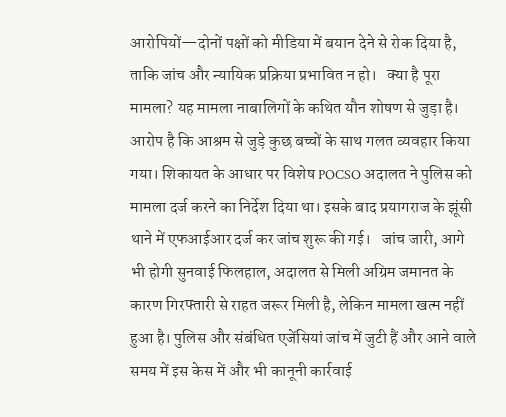आरोपियों—दोनों पक्षों को मीडिया में बयान देने से रोक दिया है, ताकि जांच और न्यायिक प्रक्रिया प्रभावित न हो।   क्या है पूरा मामला? यह मामला नाबालिगों के कथित यौन शोषण से जुड़ा है। आरोप है कि आश्रम से जुड़े कुछ बच्चों के साथ गलत व्यवहार किया गया। शिकायत के आधार पर विशेष POCSO अदालत ने पुलिस को मामला दर्ज करने का निर्देश दिया था। इसके बाद प्रयागराज के झूंसी थाने में एफआईआर दर्ज कर जांच शुरू की गई।   जांच जारी, आगे भी होगी सुनवाई फिलहाल, अदालत से मिली अग्रिम जमानत के कारण गिरफ्तारी से राहत जरूर मिली है, लेकिन मामला खत्म नहीं हुआ है। पुलिस और संबंधित एजेंसियां जांच में जुटी हैं और आने वाले समय में इस केस में और भी कानूनी कार्रवाई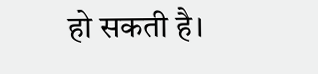हो सकती है।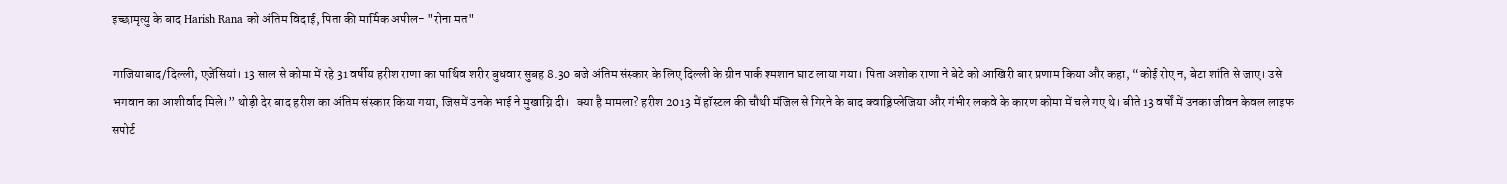इच्छामृत्यु के बाद Harish Rana को अंतिम विदाई, पिता की मार्मिक अपील- "रोना मत"

गाजियाबाद/दिल्ली, एजेंसियां। 13 साल से कोमा में रहे 31 वर्षीय हरीश राणा का पार्थिव शरीर बुधवार सुबह 8.30 बजे अंतिम संस्कार के लिए दिल्ली के ग्रीन पार्क श्मशान घाट लाया गया। पिता अशोक राणा ने बेटे को आखिरी बार प्रणाम किया और कहा, “कोई रोए न, बेटा शांति से जाए। उसे भगवान का आशीर्वाद मिले।” थोड़ी देर बाद हरीश का अंतिम संस्कार किया गया, जिसमें उनके भाई ने मुखाग्नि दी।   क्या है मामला? हरीश 2013 में हॉस्टल की चौथी मंजिल से गिरने के बाद क्वाड्रिप्लेजिया और गंभीर लकवे के कारण कोमा में चले गए थे। बीते 13 वर्षों में उनका जीवन केवल लाइफ सपोर्ट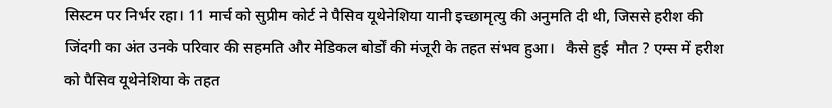सिस्टम पर निर्भर रहा। 11 मार्च को सुप्रीम कोर्ट ने पैसिव यूथेनेशिया यानी इच्छामृत्यु की अनुमति दी थी, जिससे हरीश की जिंदगी का अंत उनके परिवार की सहमति और मेडिकल बोर्डों की मंजूरी के तहत संभव हुआ।   कैसे हुई  मौत ? एम्स में हरीश को पैसिव यूथेनेशिया के तहत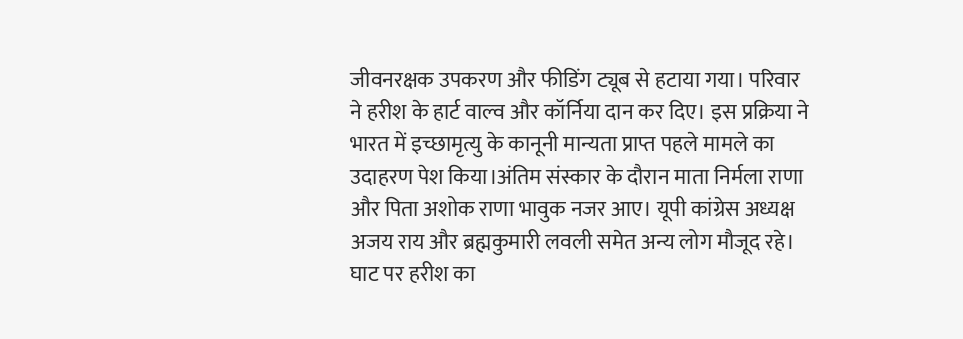जीवनरक्षक उपकरण और फीडिंग ट्यूब से हटाया गया। परिवार ने हरीश के हार्ट वाल्व और कॉर्निया दान कर दिए। इस प्रक्रिया ने भारत में इच्छामृत्यु के कानूनी मान्यता प्राप्त पहले मामले का उदाहरण पेश किया।अंतिम संस्कार के दौरान माता निर्मला राणा और पिता अशोक राणा भावुक नजर आए। यूपी कांग्रेस अध्यक्ष अजय राय और ब्रह्मकुमारी लवली समेत अन्य लोग मौजूद रहे। घाट पर हरीश का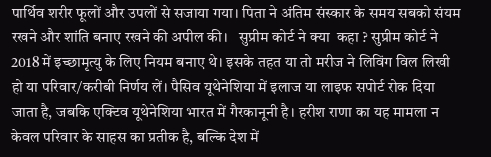पार्थिव शरीर फूलों और उपलों से सजाया गया। पिता ने अंतिम संस्कार के समय सबको संयम रखने और शांति बनाए रखने की अपील की।   सुप्रीम कोर्ट ने क्या  कहा ? सुप्रीम कोर्ट ने 2018 में इच्छामृत्यु के लिए नियम बनाए थे। इसके तहत या तो मरीज ने लिविंग विल लिखी हो या परिवार/करीबी निर्णय लें। पैसिव यूथेनेशिया में इलाज या लाइफ सपोर्ट रोक दिया जाता है, जबकि एक्टिव यूथेनेशिया भारत में गैरकानूनी है। हरीश राणा का यह मामला न केवल परिवार के साहस का प्रतीक है, बल्कि देश में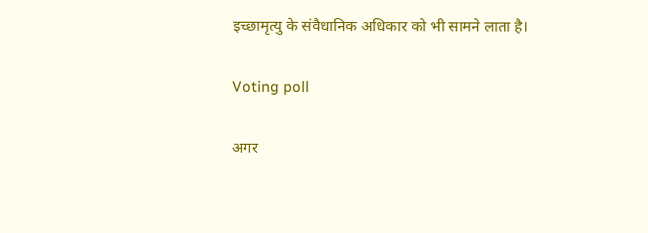इच्छामृत्यु के संवैधानिक अधिकार को भी सामने लाता है।

Voting poll

अगर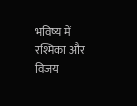भविष्य में रश्मिका और विजय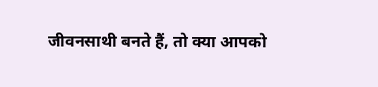जीवनसाथी बनते हैं, तो क्या आपको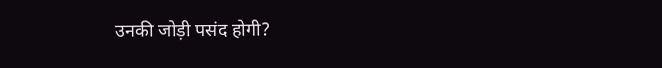उनकी जोड़ी पसंद होगी?